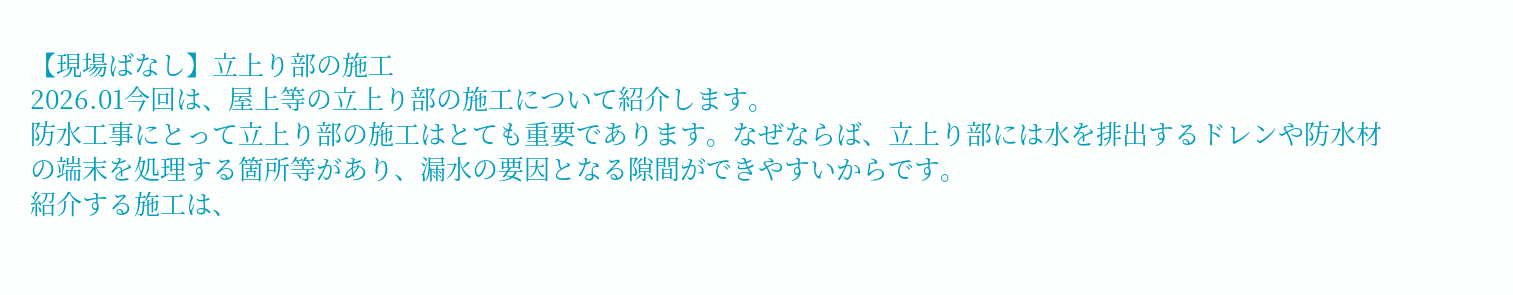【現場ばなし】立上り部の施工
2026.01今回は、屋上等の立上り部の施工について紹介します。
防水工事にとって立上り部の施工はとても重要であります。なぜならば、立上り部には水を排出するドレンや防水材の端末を処理する箇所等があり、漏水の要因となる隙間ができやすいからです。
紹介する施工は、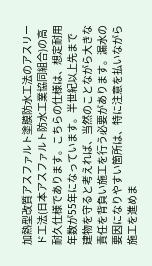加熱型改質アスファルト塗膜防水工法のアスリード工法(日本アスファルト防水工業協同組合)の高耐久仕様であります。こちらの仕様は、想定耐用年数が55年になっています。半世紀以上先まで建物を守ると考えれば、当然のことながら大きな責任を背負い施工を行う必要があります。漏水の要因になりやすい箇所は、特に注意を払いながら施工を進めま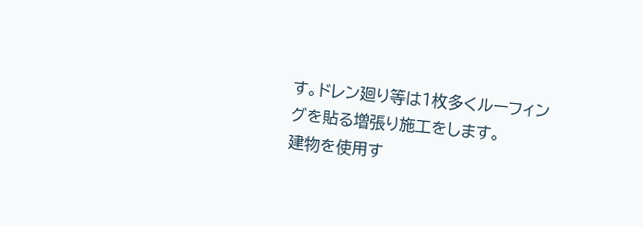す。ドレン廻り等は1枚多くルーフィングを貼る増張り施工をします。
建物を使用す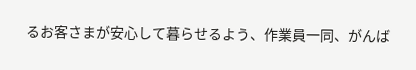るお客さまが安心して暮らせるよう、作業員一同、がんば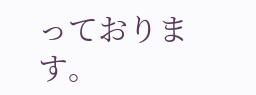っております。